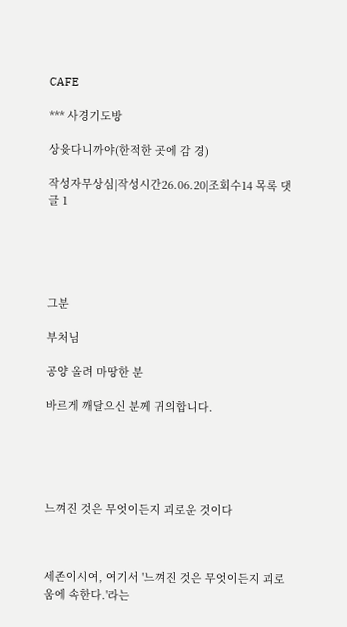CAFE

*** 사경기도방

상윳다니까야(한적한 곳에 감 경)

작성자무상심|작성시간26.06.20|조회수14 목록 댓글 1





그분

부처님

공양 올려 마땅한 분

바르게 깨달으신 분께 귀의합니다.





느껴진 것은 무엇이든지 괴로운 것이다



세존이시여, 여기서 '느껴진 것은 무엇이든지 괴로움에 속한다.'라는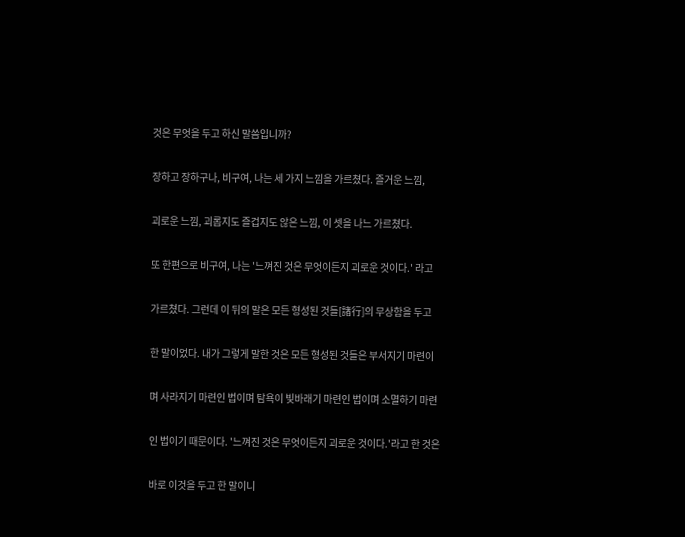것은 무엇을 두고 하신 말씀입니까?

장하고 장하구나, 비구여, 나는 세 가지 느낌을 가르쳤다. 즐거운 느낌,

괴로운 느낌, 괴롭지도 즐겁지도 않은 느낌, 이 셋을 나느 가르쳤다.

또 한편으로 비구여, 나는 '느껴진 것은 무엇이든지 괴로운 것이다.' 라고

가르쳤다. 그런데 이 뒤의 말은 모든 형성된 것들[諸行]의 무상함을 두고

한 말이었다. 내가 그렇게 말한 것은 모든 형성된 것들은 부서지기 마련이

며 사라지기 마련인 법이며 탐욕이 빛바래기 마련인 법이며 소멸하기 마련

인 법이기 때문이다. '느껴진 것은 무엇이든지 괴로운 것이다.'라고 한 것은

바로 이것을 두고 한 말이니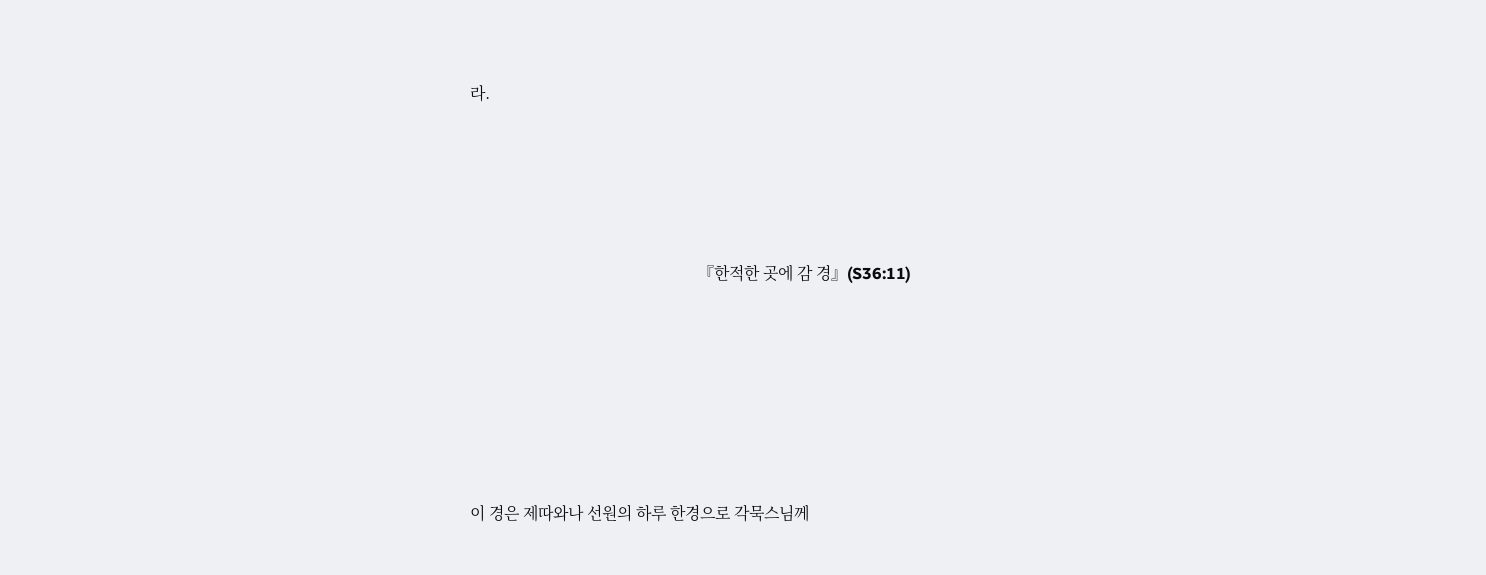라.





                                                         『한적한 곳에 감 경』(S36:11)







이 경은 제따와나 선원의 하루 한경으로 각묵스님께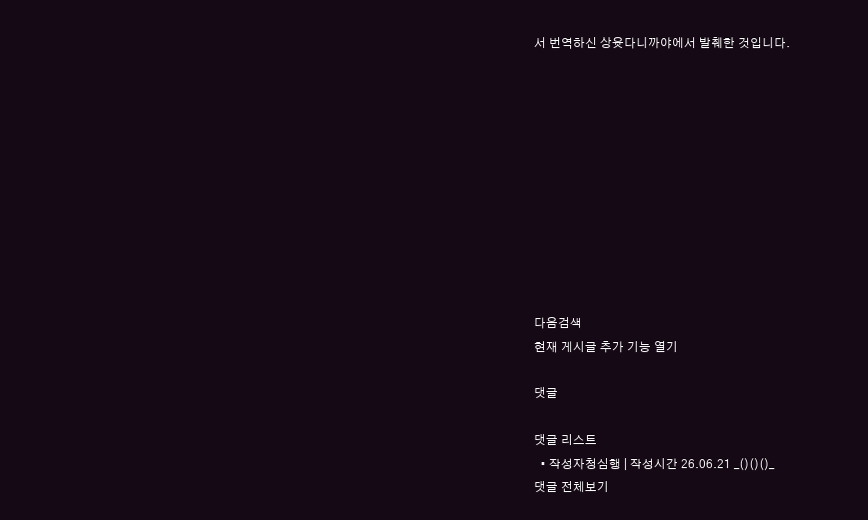서 번역하신 상윳다니까야에서 발췌한 것입니다.











다음검색
현재 게시글 추가 기능 열기

댓글

댓글 리스트
  • 작성자청심행 | 작성시간 26.06.21 _()()()_
댓글 전체보기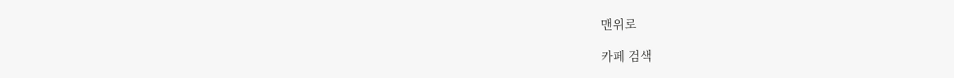맨위로

카페 검색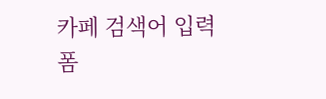카페 검색어 입력폼